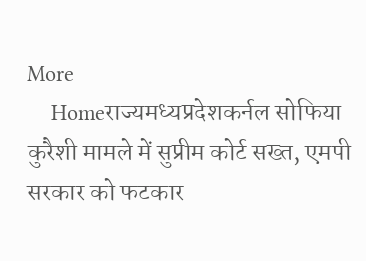More
    Homeराज्यमध्यप्रदेशकर्नल सोफिया कुरैशी मामले में सुप्रीम कोर्ट सख्त, एमपी सरकार को फटकार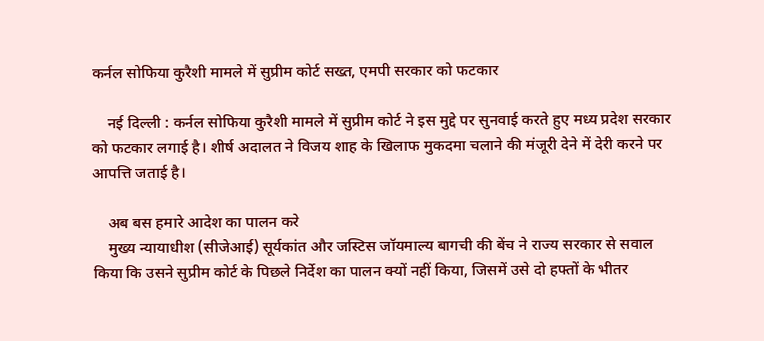कर्नल सोफिया कुरैशी मामले में सुप्रीम कोर्ट सख्त, एमपी सरकार को फटकार

    नई दिल्ली : कर्नल सोफिया कुरैशी मामले में सुप्रीम कोर्ट ने इस मुद्दे पर सुनवाई करते हुए मध्य प्रदेश सरकार को फटकार लगाई है। शीर्ष अदालत ने विजय शाह के खिलाफ मुकदमा चलाने की मंजूरी देने में देरी करने पर आपत्ति जताई है।

    अब बस हमारे आदेश का पालन करे
    मुख्य न्यायाधीश (सीजेआई) सूर्यकांत और जस्टिस जॉयमाल्य बागची की बेंच ने राज्य सरकार से सवाल किया कि उसने सुप्रीम कोर्ट के पिछले निर्देश का पालन क्यों नहीं किया, जिसमें उसे दो हफ्तों के भीतर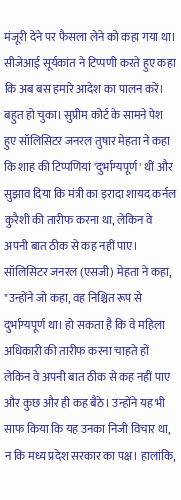मंजूरी देने पर फैसला लेने को कहा गया था। सीजेआई सूर्यकांत ने टिप्पणी करते हुए कहा कि अब बस हमारे आदेश का पालन करें। बहुत हो चुका। सुप्रीम कोर्ट के सामने पेश हुए सॉलिसिटर जनरल तुषार मेहता ने कहा कि शाह की टिप्पणियां 'दुर्भाग्यपूर्ण' थीं और सुझाव दिया कि मंत्री का इरादा शायद कर्नल कुरैशी की तारीफ करना था, लेकिन वे अपनी बात ठीक से कह नहीं पाए। सॉलिसिटर जनरल (एसजी) मेहता ने कहा, "उन्होंने जो कहा, वह निश्चित रूप से दुर्भाग्यपूर्ण था। हो सकता है कि वे महिला अधिकारी की तारीफ करना चाहते हों लेकिन वे अपनी बात ठीक से कह नहीं पाए और कुछ और ही कह बैठे। उन्होंने यह भी साफ किया कि यह उनका निजी विचार था, न कि मध्य प्रदेश सरकार का पक्ष। हालांकि,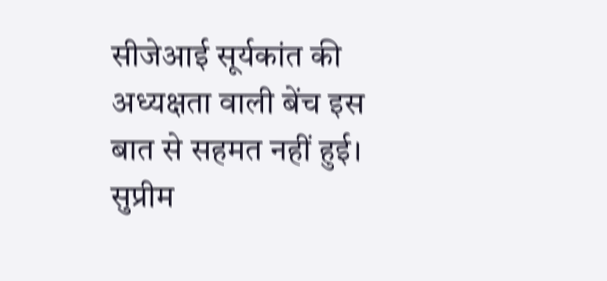सीजेआई सूर्यकांत की अध्यक्षता वाली बेंच इस बात से सहमत नहीं हुई। सुप्रीम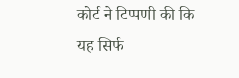कोर्ट ने टिप्पणी की कि यह सिर्फ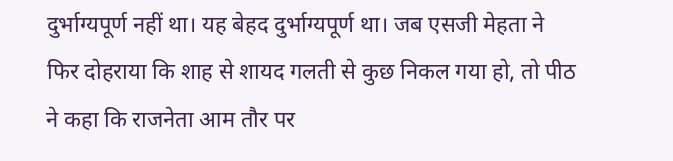दुर्भाग्यपूर्ण नहीं था। यह बेहद दुर्भाग्यपूर्ण था। जब एसजी मेहता ने फिर दोहराया कि शाह से शायद गलती से कुछ निकल गया हो, तो पीठ ने कहा कि राजनेता आम तौर पर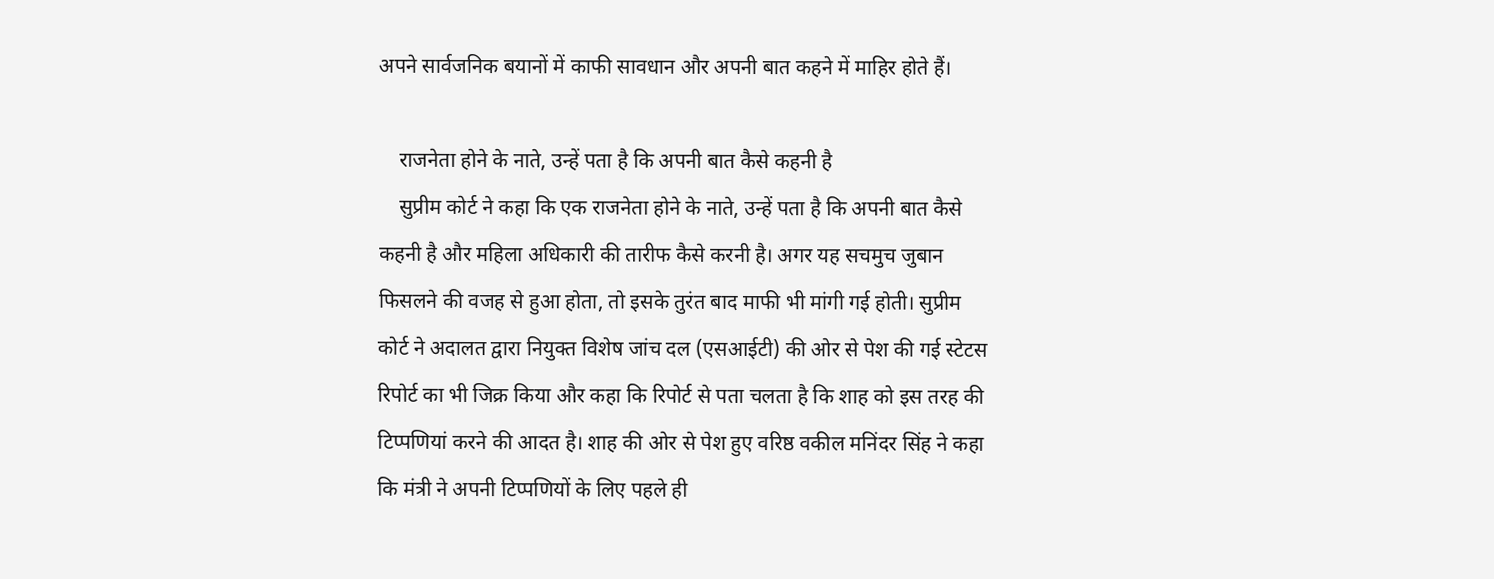अपने सार्वजनिक बयानों में काफी सावधान और अपनी बात कहने में माहिर होते हैं।

    राजनेता होने के नाते, उन्हें पता है कि अपनी बात कैसे कहनी है
    सुप्रीम कोर्ट ने कहा कि एक राजनेता होने के नाते, उन्हें पता है कि अपनी बात कैसे कहनी है और महिला अधिकारी की तारीफ कैसे करनी है। अगर यह सचमुच जुबान फिसलने की वजह से हुआ होता, तो इसके तुरंत बाद माफी भी मांगी गई होती। सुप्रीम कोर्ट ने अदालत द्वारा नियुक्त विशेष जांच दल (एसआईटी) की ओर से पेश की गई स्टेटस रिपोर्ट का भी जिक्र किया और कहा कि रिपोर्ट से पता चलता है कि शाह को इस तरह की टिप्पणियां करने की आदत है। शाह की ओर से पेश हुए वरिष्ठ वकील मनिंदर सिंह ने कहा कि मंत्री ने अपनी टिप्पणियों के लिए पहले ही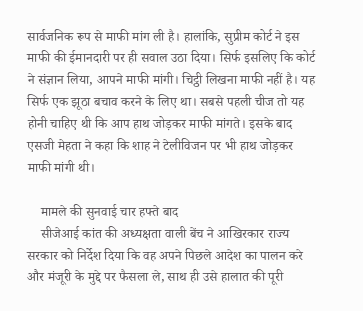सार्वजनिक रूप से माफी मांग ली है। हालांकि, सुप्रीम कोर्ट ने इस माफी की ईमानदारी पर ही सवाल उठा दिया। सिर्फ इसलिए कि कोर्ट ने संज्ञान लिया, आपने माफी मांगी। चिट्ठी लिखना माफी नहीं है। यह सिर्फ एक झूठा बचाव करने के लिए था। सबसे पहली चीज तो यह होनी चाहिए थी कि आप हाथ जोड़कर माफी मांगते। इसके बाद एसजी मेहता ने कहा कि शाह ने टेलीविजन पर भी हाथ जोड़कर माफी मांगी थी।

    मामले की सुनवाई चार हफ्ते बाद
    सीजेआई कांत की अध्यक्षता वाली बेंच ने आखिरकार राज्य सरकार को निर्देश दिया कि वह अपने पिछले आदेश का पालन करे और मंजूरी के मुद्दे पर फैसला ले, साथ ही उसे हालात की पूरी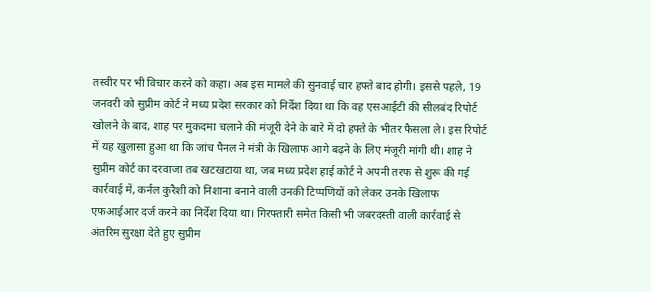तस्वीर पर भी विचार करने को कहा। अब इस मामले की सुनवाई चार हफ्ते बाद होगी। इससे पहले, 19 जनवरी को सुप्रीम कोर्ट ने मध्य प्रदेश सरकार को निर्देश दिया था कि वह एसआईटी की सीलबंद रिपोर्ट खोलने के बाद, शाह पर मुकदमा चलाने की मंजूरी देने के बारे में दो हफ्ते के भीतर फैसला ले। इस रिपोर्ट में यह खुलासा हुआ था कि जांच पैनल ने मंत्री के खिलाफ आगे बढ़ने के लिए मंजूरी मांगी थी। शाह ने सुप्रीम कोर्ट का दरवाजा तब खटखटाया था, जब मध्य प्रदेश हाई कोर्ट ने अपनी तरफ से शुरू की गई कार्रवाई में, कर्नल कुरैशी को निशाना बनाने वाली उनकी टिप्पणियों को लेकर उनके खिलाफ एफआईआर दर्ज करने का निर्देश दिया था। गिरफ्तारी समेत किसी भी जबरदस्ती वाली कार्रवाई से अंतरिम सुरक्षा देते हुए सुप्रीम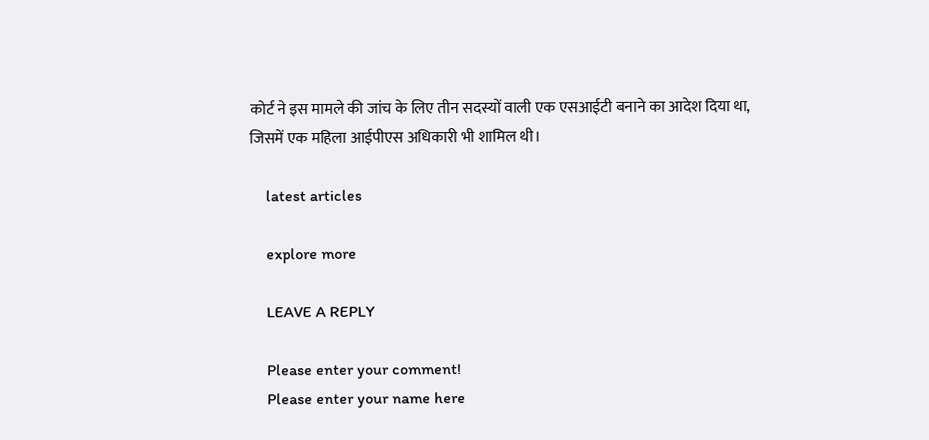कोर्ट ने इस मामले की जांच के लिए तीन सदस्यों वाली एक एसआईटी बनाने का आदेश दिया था, जिसमें एक महिला आईपीएस अधिकारी भी शामिल थी।

    latest articles

    explore more

    LEAVE A REPLY

    Please enter your comment!
    Please enter your name here